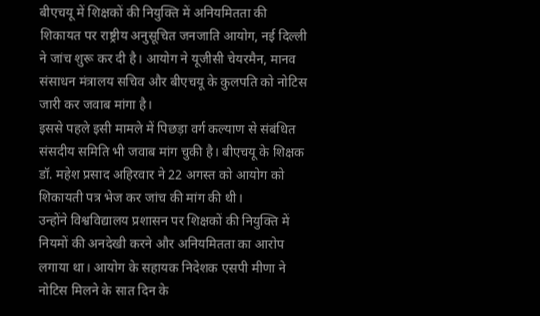बीएचयू में शिक्षकों की नियुक्ति में अनियमितता की शिकायत पर राष्ट्रीय अनुसूचित जनजाति आयोग, नई दिल्ली ने जांच शुरू कर दी है। आयोग ने यूजीसी चेयरमैन, मानव संसाधन मंत्रालय सचिव और बीएचयू के कुलपति को नोटिस जारी कर जवाब मांगा है।
इससे पहले इसी मामले में पिछड़ा वर्ग कल्याण से संबंधित संसदीय समिति भी जवाब मांग चुकी है। बीएचयू के शिक्षक डॉ. महेश प्रसाद अहिरवार ने 22 अगस्त को आयोग को शिकायती पत्र भेज कर जांच की मांग की थी।
उन्होंने विश्वविद्यालय प्रशासन पर शिक्षकों की नियुक्ति में नियमों की अनदेखी करने और अनियमितता का आरोप लगाया था। आयोग के सहायक निदेशक एसपी मीणा ने नोटिस मिलने के सात दिन के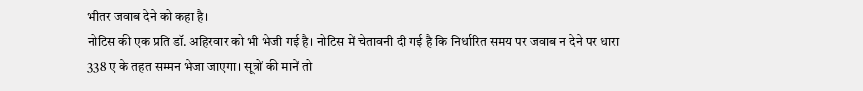भीतर जवाब देने को कहा है।
नोटिस की एक प्रति डॉ. अहिरवार को भी भेजी गई है। नोटिस में चेतावनी दी गई है कि निर्धारित समय पर जवाब न देने पर धारा 338 ए के तहत सम्मन भेजा जाएगा। सूत्रों की मानें तो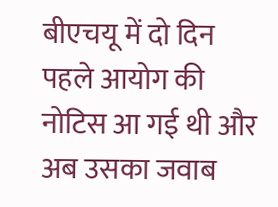बीएचयू में दो दिन पहले आयोग की नोटिस आ गई थी और अब उसका जवाब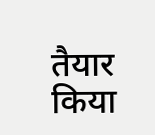तैयार किया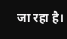जा रहा है।